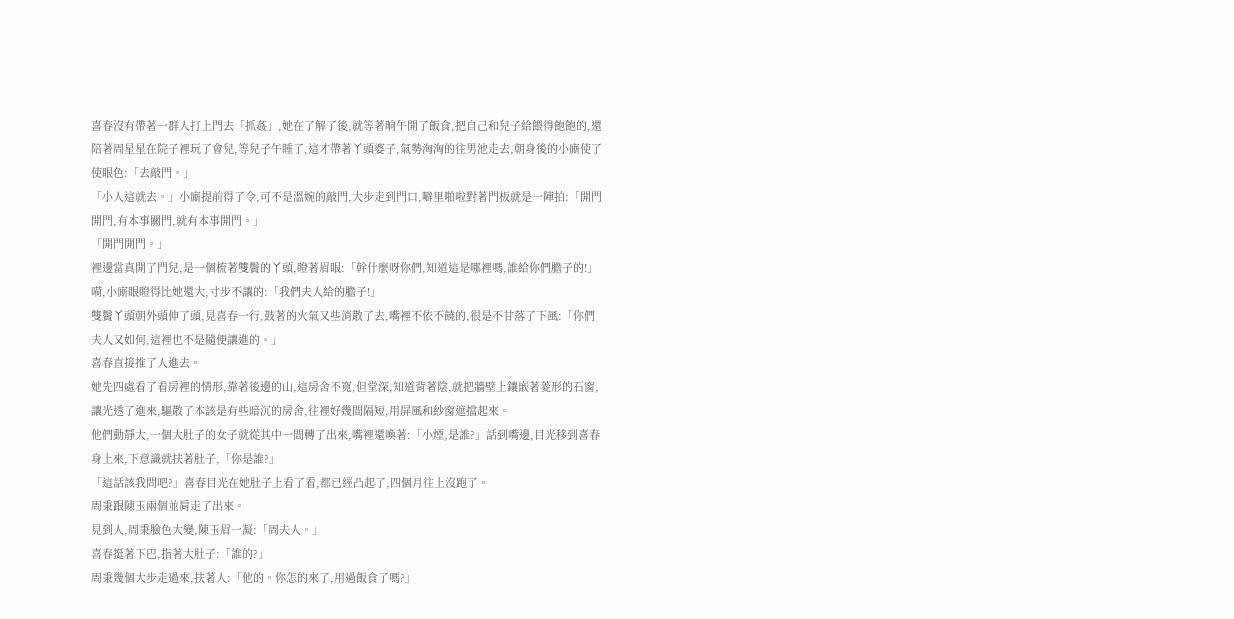喜春沒有帶著一群人打上門去「抓姦」,她在了解了後,就等著晌午開了飯食,把自己和兒子給餵得飽飽的,還陪著周星星在院子裡玩了會兒,等兒子午睡了,這才帶著丫頭婆子,氣勢洶洶的往男池走去,朝身後的小廝使了使眼色:「去敲門。」
「小人這就去。」小廝提前得了令,可不是溫婉的敲門,大步走到門口,噼里啪啦對著門板就是一陣拍:「開門開門,有本事關門,就有本事開門。」
「開門開門。」
裡邊當真開了門兒,是一個梳著雙鬢的丫頭,瞪著眉眼:「幹什麼呀你們,知道這是哪裡嗎,誰給你們膽子的!」
嗬,小廝眼瞪得比她還大,寸步不讓的:「我們夫人給的膽子!」
雙鬢丫頭朝外頭伸了頭,見喜春一行,鼓著的火氣又些消散了去,嘴裡不依不饒的,很是不甘落了下風:「你們夫人又如何,這裡也不是隨便讓進的。」
喜春直接推了人進去。
她先四處看了看房裡的情形,靠著後邊的山,這房舍不寬,但堂深,知道背著陰,就把牆壁上鑲嵌著菱形的石窗,讓光透了進來,驅散了本該是有些暗沉的房舍,往裡好幾間隔短,用屏風和紗窗遮擋起來。
他們動靜大,一個大肚子的女子就從其中一間轉了出來,嘴裡還喚著:「小煙,是誰?」話到嘴邊,目光移到喜春身上來,下意識就扶著肚子,「你是誰?」
「這話該我問吧?」喜春目光在她肚子上看了看,都已經凸起了,四個月往上沒跑了。
周秉跟陳玉兩個並肩走了出來。
見到人,周秉臉色大變,陳玉眉一凝:「周夫人。」
喜春挺著下巴,指著大肚子:「誰的?」
周秉幾個大步走過來,扶著人:「他的。你怎的來了,用過飯食了嗎?」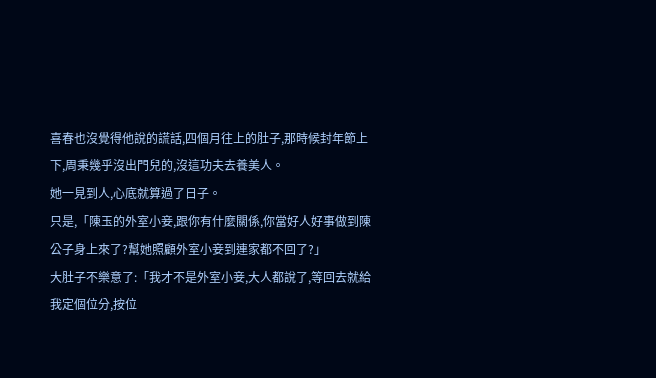喜春也沒覺得他說的謊話,四個月往上的肚子,那時候封年節上下,周秉幾乎沒出門兒的,沒這功夫去養美人。
她一見到人,心底就算過了日子。
只是,「陳玉的外室小妾,跟你有什麼關係,你當好人好事做到陳公子身上來了?幫她照顧外室小妾到連家都不回了?」
大肚子不樂意了:「我才不是外室小妾,大人都說了,等回去就給我定個位分,按位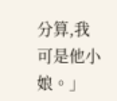分算,我可是他小娘。」